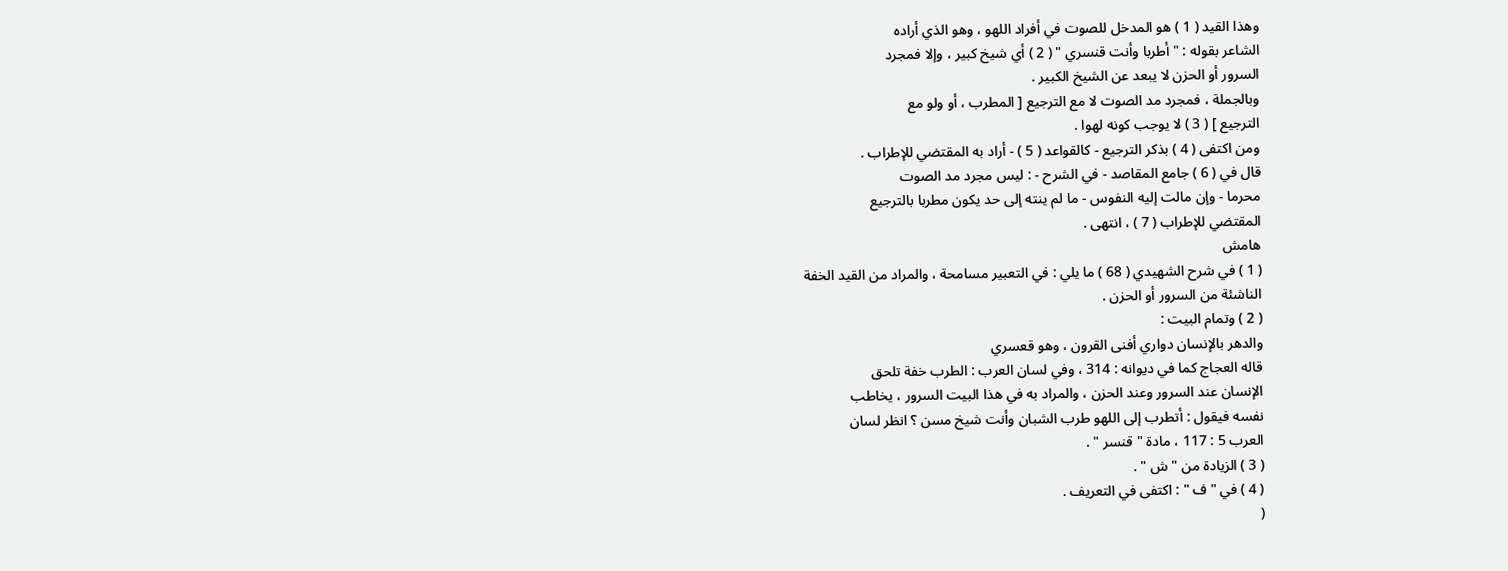وهذا القيد ( 1 ) هو المدخل للصوت في أفراد اللهو ، وهو الذي أراده
الشاعر بقوله : " أطربا وأنت قنسري " ( 2 ) أي شيخ كبير ، وإلا فمجرد
السرور أو الحزن لا يبعد عن الشيخ الكبير .
وبالجملة ، فمجرد مد الصوت لا مع الترجيع [ المطرب ، أو ولو مع
الترجيع ] ( 3 ) لا يوجب كونه لهوا .
ومن اكتفى ( 4 ) بذكر الترجيع - كالقواعد ( 5 ) - أراد به المقتضي للإطراب .
قال في ( 6 ) جامع المقاصد - في الشرح - : ليس مجرد مد الصوت
محرما - وإن مالت إليه النفوس - ما لم ينته إلى حد يكون مطربا بالترجيع
المقتضي للإطراب ( 7 ) ، انتهى .
هامش
( 1 ) في شرح الشهيدي ( 68 ) ما يلي : في التعبير مسامحة ، والمراد من القيد الخفة
الناشئة من السرور أو الحزن .
( 2 ) وتمام البيت :
والدهر بالإنسان دواري أفنى القرون ، وهو قعسري
قاله العجاج كما في ديوانه : 314 ، وفي لسان العرب : الطرب خفة تلحق
الإنسان عند السرور وعند الحزن ، والمراد به في هذا البيت السرور ، يخاطب
نفسه فيقول : أتطرب إلى اللهو طرب الشبان وأنت شيخ مسن ؟ انظر لسان
العرب 5 : 117 ، مادة " قنسر " .
( 3 ) الزيادة من " ش " .
( 4 ) في " ف " : اكتفى في التعريف .
(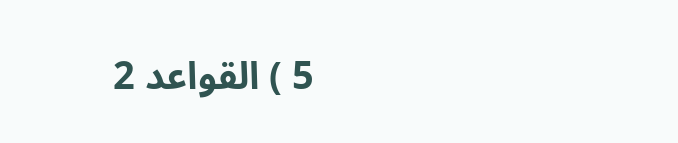5 ) القواعد 2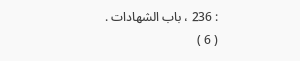: 236 ، باب الشهادات .
( 6 )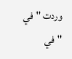وردت " في " في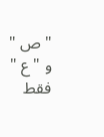" ص " و " ع " فقط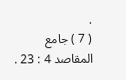.
( 7 ) جامع المقاصد 4 : 23 .